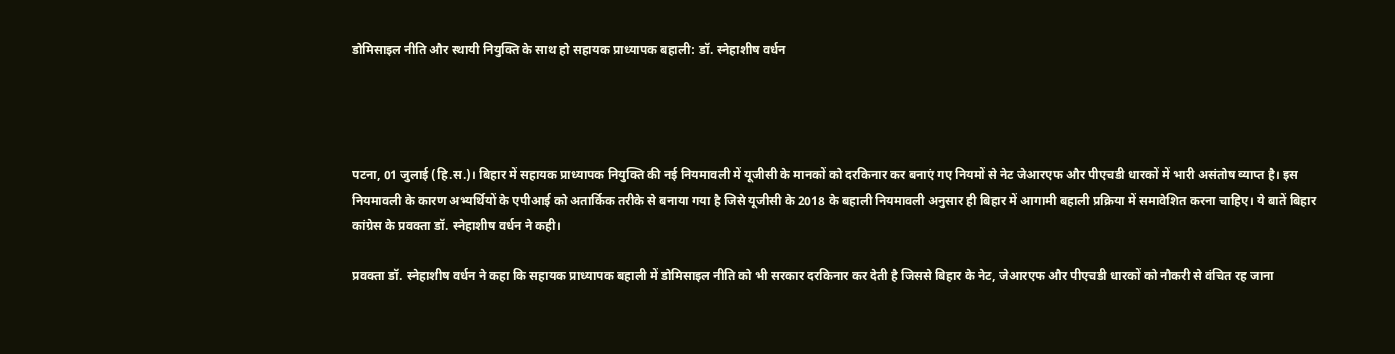डोमिसाइल नीति और स्थायी नियुक्ति के साथ हो सहायक प्राध्यापक बहाली: डॉ. स्नेहाशीष वर्धन




पटना, 01 जुलाई (हि.स.)। बिहार में सहायक प्राध्यापक नियुक्ति की नई नियमावली में यूजीसी के मानकों को दरकिनार कर बनाएं गए नियमों से नेट जेआरएफ और पीएचडी धारकों में भारी असंतोष व्याप्त है। इस नियमावली के कारण अभ्यर्थियों के एपीआई को अतार्किक तरीके से बनाया गया है जिसे यूजीसी के 2018 के बहाली नियमावली अनुसार ही बिहार में आगामी बहाली प्रक्रिया में समावेशित करना चाहिए। ये बातें बिहार कांग्रेस के प्रवक्ता डॉ. स्नेहाशीष वर्धन ने कही।

प्रवक्ता डॉ. स्नेहाशीष वर्धन ने कहा कि सहायक प्राध्यापक बहाली में डोमिसाइल नीति को भी सरकार दरकिनार कर देती है जिससे बिहार के नेट, जेआरएफ और पीएचडी धारकों को नौकरी से वंचित रह जाना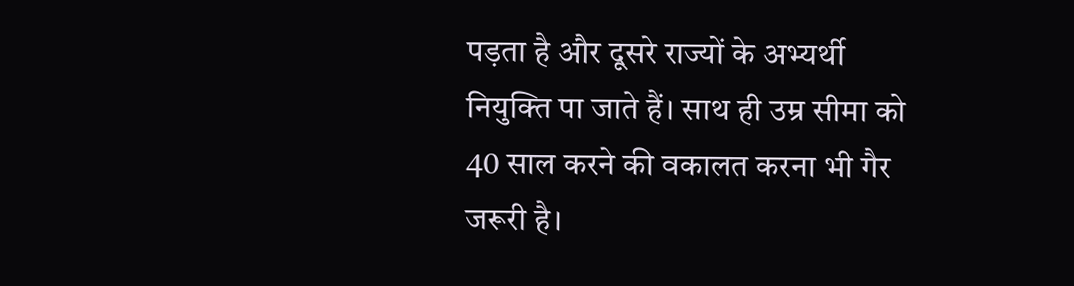पड़ता है और दूसरे राज्यों के अभ्यर्थी नियुक्ति पा जाते हैं। साथ ही उम्र सीमा को 40 साल करने की वकालत करना भी गैर जरूरी है।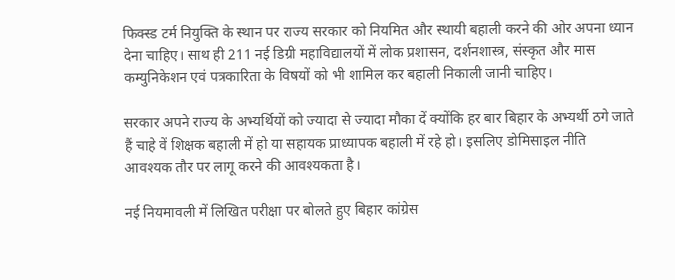फिक्स्ड टर्म नियुक्ति के स्थान पर राज्य सरकार को नियमित और स्थायी बहाली करने की ओर अपना ध्यान देना चाहिए। साथ ही 211 नई डिग्री महाविद्यालयों में लोक प्रशासन, दर्शनशास्त्र, संस्कृत और मास कम्युनिकेशन एवं पत्रकारिता के विषयों को भी शामिल कर बहाली निकाली जानी चाहिए।

सरकार अपने राज्य के अभ्यर्थियों को ज्यादा से ज्यादा मौका दें क्योंकि हर बार बिहार के अभ्यर्थी ठगे जाते हैं चाहे वें शिक्षक बहाली में हो या सहायक प्राध्यापक बहाली में रहे हो। इसलिए डोमिसाइल नीति आवश्यक तौर पर लागू करने की आवश्यकता है।

नई नियमावली में लिखित परीक्षा पर बोलते हुए बिहार कांग्रेस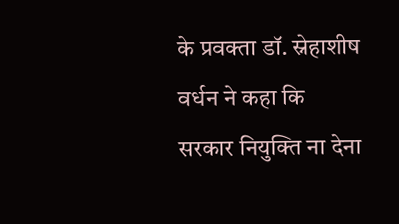के प्रवक्ता डॉ. स्नेहाशीष वर्धन ने कहा कि सरकार नियुक्ति ना देना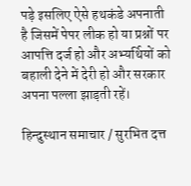पड़े इसलिए ऐसे हथकंडे अपनाती है जिसमें पेपर लीक हो या प्रश्नों पर आपत्ति दर्ज हो और अभ्यर्थियों को बहाली देने में देरी हो और सरकार अपना पल्ला झाड़ती रहें।

हिन्दुस्थान समाचार / सुरभित दत्त